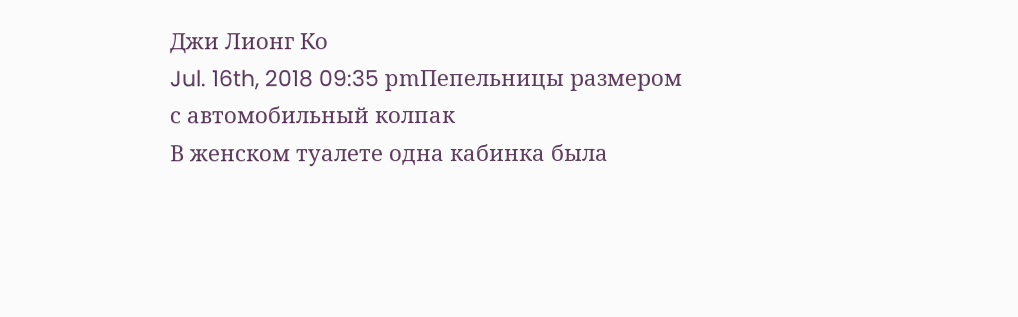Джи Лионг Ко
Jul. 16th, 2018 09:35 pmПепельницы размером с автомобильный колпак
В женском туалете одна кабинка была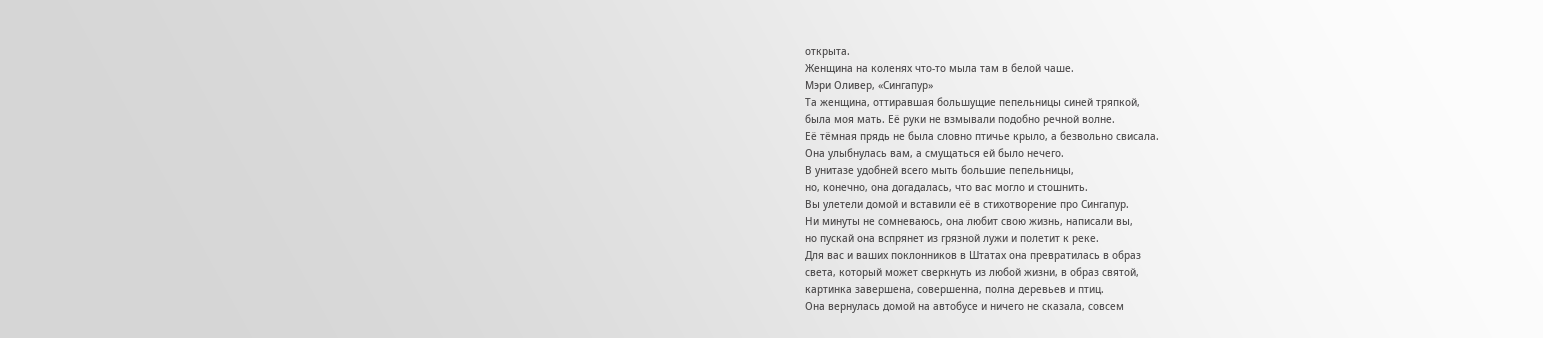открыта.
Женщина на коленях что-то мыла там в белой чаше.
Мэри Оливер, «Сингапур»
Та женщина, оттиравшая большущие пепельницы синей тряпкой,
была моя мать. Её руки не взмывали подобно речной волне.
Её тёмная прядь не была словно птичье крыло, а безвольно свисала.
Она улыбнулась вам, а смущаться ей было нечего.
В унитазе удобней всего мыть большие пепельницы,
но, конечно, она догадалась, что вас могло и стошнить.
Вы улетели домой и вставили её в стихотворение про Сингапур.
Ни минуты не сомневаюсь, она любит свою жизнь, написали вы,
но пускай она вспрянет из грязной лужи и полетит к реке.
Для вас и ваших поклонников в Штатах она превратилась в образ
света, который может сверкнуть из любой жизни, в образ святой,
картинка завершена, совершенна, полна деревьев и птиц.
Она вернулась домой на автобусе и ничего не сказала, совсем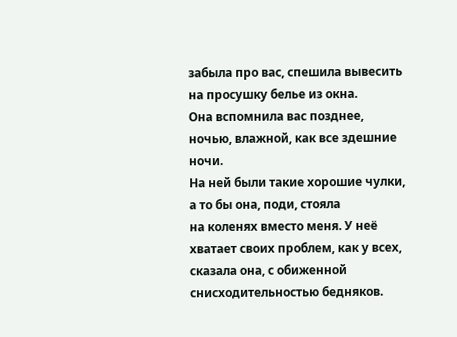забыла про вас, спешила вывесить на просушку белье из окна.
Она вспомнила вас позднее, ночью, влажной, как все здешние ночи.
На ней были такие хорошие чулки, а то бы она, поди, стояла
на коленях вместо меня. У неё хватает своих проблем, как у всех,
сказала она, с обиженной снисходительностью бедняков.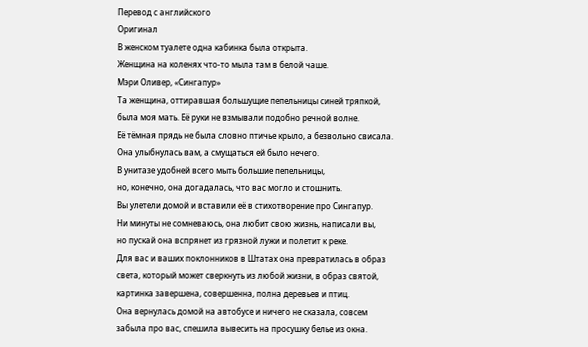Перевод с английского
Оригинал
В женском туалете одна кабинка была открыта.
Женщина на коленях что-то мыла там в белой чаше.
Мэри Оливер, «Сингапур»
Та женщина, оттиравшая большущие пепельницы синей тряпкой,
была моя мать. Её руки не взмывали подобно речной волне.
Её тёмная прядь не была словно птичье крыло, а безвольно свисала.
Она улыбнулась вам, а смущаться ей было нечего.
В унитазе удобней всего мыть большие пепельницы,
но, конечно, она догадалась, что вас могло и стошнить.
Вы улетели домой и вставили её в стихотворение про Сингапур.
Ни минуты не сомневаюсь, она любит свою жизнь, написали вы,
но пускай она вспрянет из грязной лужи и полетит к реке.
Для вас и ваших поклонников в Штатах она превратилась в образ
света, который может сверкнуть из любой жизни, в образ святой,
картинка завершена, совершенна, полна деревьев и птиц.
Она вернулась домой на автобусе и ничего не сказала, совсем
забыла про вас, спешила вывесить на просушку белье из окна.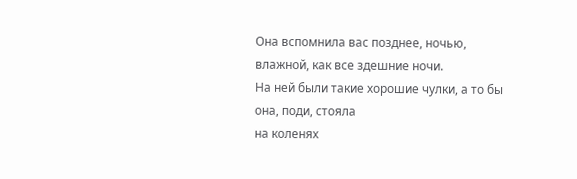Она вспомнила вас позднее, ночью, влажной, как все здешние ночи.
На ней были такие хорошие чулки, а то бы она, поди, стояла
на коленях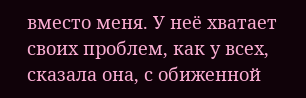вместо меня. У неё хватает своих проблем, как у всех,
сказала она, с обиженной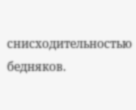снисходительностью бедняков.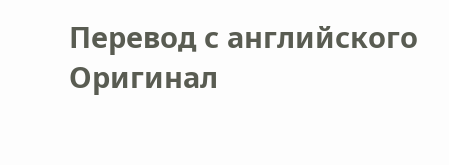Перевод с английского
Оригинал